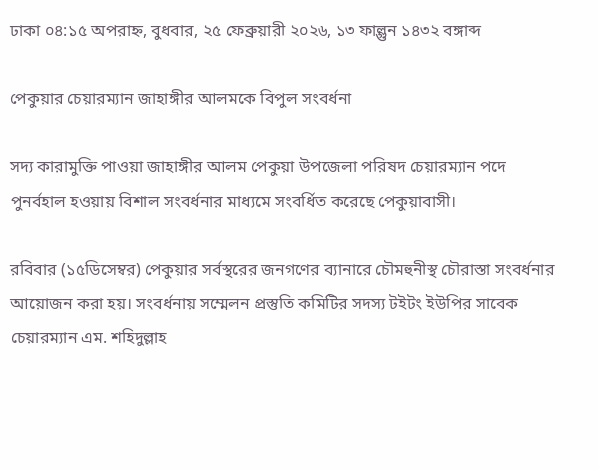ঢাকা ০৪:১৫ অপরাহ্ন, বুধবার, ২৫ ফেব্রুয়ারী ২০২৬, ১৩ ফাল্গুন ১৪৩২ বঙ্গাব্দ

পেকুয়ার চেয়ারম্যান জাহাঙ্গীর আলমকে বিপুল সংবর্ধনা

সদ্য কারামুক্তি পাওয়া জাহাঙ্গীর আলম পেকুয়া উপজেলা পরিষদ চেয়ারম্যান পদে পুনর্বহাল হওয়ায় বিশাল সংবর্ধনার মাধ্যমে সংবর্ধিত করেছে পেকুয়াবাসী।

রবিবার (১৫ডিসেম্বর) পেকুয়ার সর্বস্থরের জনগণের ব্যানারে চৌমহুনীস্থ চৌরাস্তা সংবর্ধনার আয়োজন করা হয়। সংবর্ধনায় সম্মেলন প্রস্তুতি কমিটির সদস্য টইটং ইউপির সাবেক চেয়ারম্যান এম. শহিদুল্লাহ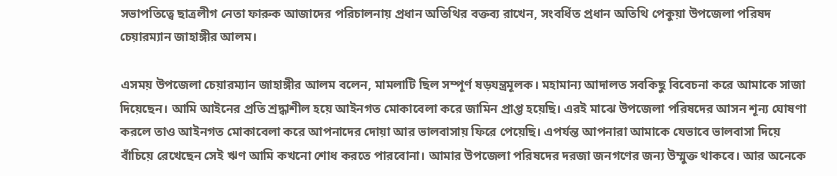সভাপতিত্বে ছাত্রলীগ নেতা ফারুক আজাদের পরিচালনায় প্রধান অতিথির বক্তব্য রাখেন, সংবর্ধিত প্রধান অতিথি পেকুয়া উপজেলা পরিষদ চেয়ারম্যান জাহাঙ্গীর আলম।

এসময় উপজেলা চেয়ারম্যান জাহাঙ্গীর আলম বলেন, মামলাটি ছিল সম্পূর্ণ ষড়যন্ত্রমূলক। মহামান্য আদালত সবকিছু বিবেচনা করে আমাকে সাজা দিয়েছেন। আমি আইনের প্রতি শ্রদ্ধাশীল হয়ে আইনগত মোকাবেলা করে জামিন প্রাপ্ত হয়েছি। এরই মাঝে উপজেলা পরিষদের আসন শূন্য ঘোষণা করলে তাও আইনগত মোকাবেলা করে আপনাদের দোয়া আর ভালবাসায় ফিরে পেয়েছি। এপর্যন্ত আপনারা আমাকে যেভাবে ভালবাসা দিয়ে বাঁচিয়ে রেখেছেন সেই ঋণ আমি কখনো শোধ করতে পারবোনা। আমার উপজেলা পরিষদের দরজা জনগণের জন্য উম্মুক্ত থাকবে। আর অনেকে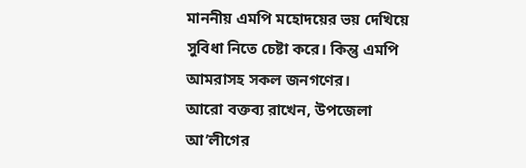মাননীয় এমপি মহোদয়ের ভয় দেখিয়ে সুবিধা নিতে চেষ্টা করে। কিন্তু এমপি আমরাসহ সকল জনগণের।
আরো বক্তব্য রাখেন, উপজেলা আ’লীগের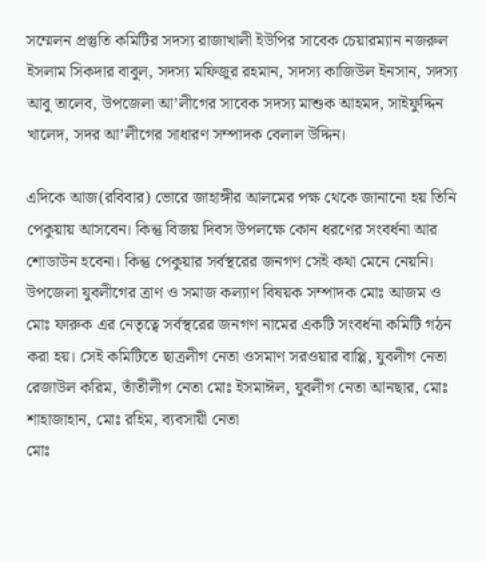সম্মেলন প্রস্তুতি কমিটির সদস্য রাজাখালী ইউপির সাবেক চেয়ারম্যান নজরুল ইসলাম সিকদার বাবুল, সদস্য মফিজুর রহমান, সদস্য কাজিউল ইনসান, সদস্য আবু তালেব, উপজেলা আ’লীগের সাবেক সদস্য মাশুক আহমদ, সাইফুদ্দিন খালেদ, সদর আ’লীগের সাধারণ সম্পাদক বেলাল উদ্দিন।

এদিকে আজ(রবিবার) ভোরে জাহাঙ্গীর আলমের পক্ষ থেকে জানানো হয় তিনি পেকুয়ায় আসবেন। কিন্তু বিজয় দিবস উপলক্ষে কোন ধরণের সংবর্ধনা আর শোডাউন হবেনা। কিন্তু পেকুয়ার সর্বস্থরের জনগণ সেই কথা মেনে নেয়নি। উপজেলা যুবলীগের ত্রাণ ও সমাজ কল্যাণ বিষয়ক সম্পাদক মোঃ আজম ও মোঃ ফারুক এর নেতৃত্বে সর্বস্থরের জনগণ নামের একটি সংবর্ধনা কমিটি গঠন করা হয়। সেই কমিটিতে ছাত্রলীগ নেতা ওসমাণ সরওয়ার বাপ্পি, যুবলীগ নেতা রেজাউল করিম, তাঁতীলীগ নেতা মোঃ ইসমাঈল, যুবলীগ নেতা আনছার, মোঃ শাহাজাহান, মোঃ রহিম, ব্যবসায়ী নেতা
মোঃ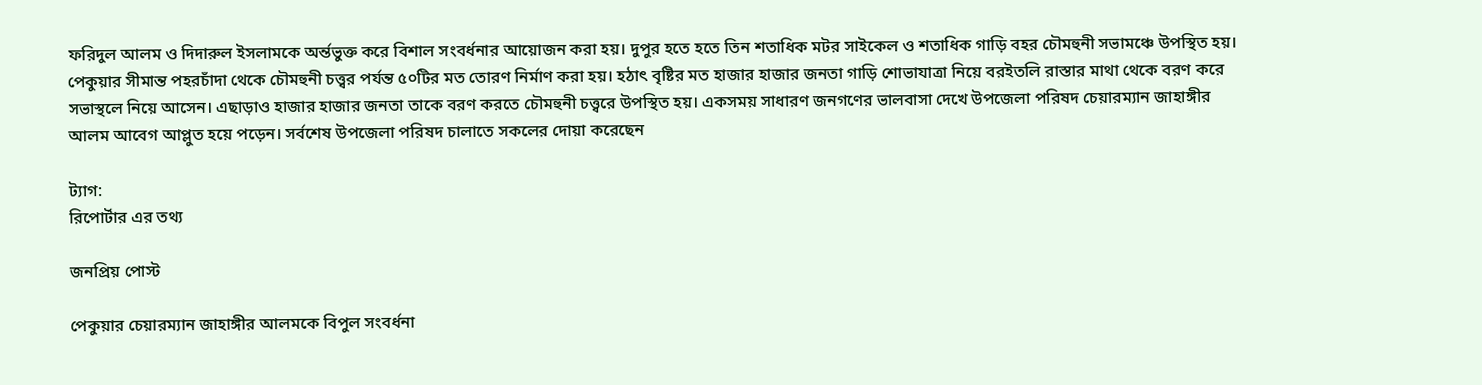ফরিদুল আলম ও দিদারুল ইসলামকে অর্ন্তভুক্ত করে বিশাল সংবর্ধনার আয়োজন করা হয়। দুপুর হতে হতে তিন শতাধিক মটর সাইকেল ও শতাধিক গাড়ি বহর চৌমহুনী সভামঞ্চে উপস্থিত হয়। পেকুয়ার সীমান্ত পহরচাঁদা থেকে চৌমহুনী চত্ত্বর পর্যন্ত ৫০টির মত তোরণ নির্মাণ করা হয়। হঠাৎ বৃষ্টির মত হাজার হাজার জনতা গাড়ি শোভাযাত্রা নিয়ে বরইতলি রাস্তার মাথা থেকে বরণ করে সভাস্থলে নিয়ে আসেন। এছাড়াও হাজার হাজার জনতা তাকে বরণ করতে চৌমহুনী চত্ত্বরে উপস্থিত হয়। একসময় সাধারণ জনগণের ভালবাসা দেখে উপজেলা পরিষদ চেয়ারম্যান জাহাঙ্গীর আলম আবেগ আপ্লুত হয়ে পড়েন। সর্বশেষ উপজেলা পরিষদ চালাতে সকলের দোয়া করেছেন

ট্যাগ:
রিপোর্টার এর তথ্য

জনপ্রিয় পোস্ট

পেকুয়ার চেয়ারম্যান জাহাঙ্গীর আলমকে বিপুল সংবর্ধনা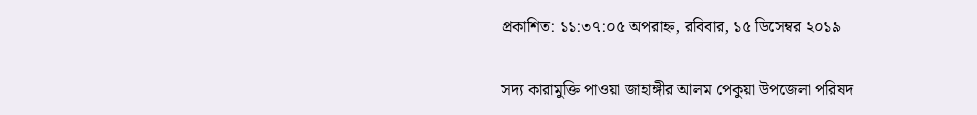প্রকাশিত: ১১:৩৭:০৫ অপরাহ্ন, রবিবার, ১৫ ডিসেম্বর ২০১৯

সদ্য কারামুক্তি পাওয়া জাহাঙ্গীর আলম পেকুয়া উপজেলা পরিষদ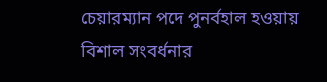চেয়ারম্যান পদে পুনর্বহাল হওয়ায় বিশাল সংবর্ধনার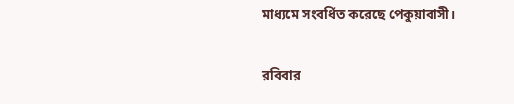মাধ্যমে সংবর্ধিত করেছে পেকুয়াবাসী।

রবিবার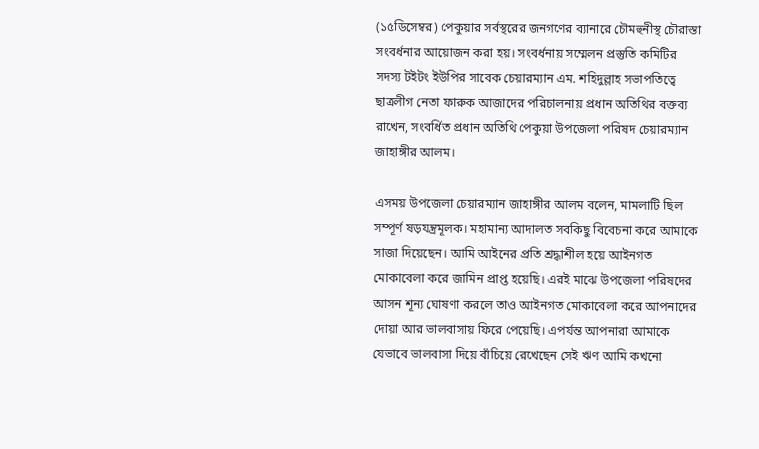(১৫ডিসেম্বর) পেকুয়ার সর্বস্থরের জনগণের ব্যানারে চৌমহুনীস্থ চৌরাস্তা সংবর্ধনার আয়োজন করা হয়। সংবর্ধনায় সম্মেলন প্রস্তুতি কমিটির সদস্য টইটং ইউপির সাবেক চেয়ারম্যান এম. শহিদুল্লাহ সভাপতিত্বে ছাত্রলীগ নেতা ফারুক আজাদের পরিচালনায় প্রধান অতিথির বক্তব্য রাখেন, সংবর্ধিত প্রধান অতিথি পেকুয়া উপজেলা পরিষদ চেয়ারম্যান জাহাঙ্গীর আলম।

এসময় উপজেলা চেয়ারম্যান জাহাঙ্গীর আলম বলেন, মামলাটি ছিল সম্পূর্ণ ষড়যন্ত্রমূলক। মহামান্য আদালত সবকিছু বিবেচনা করে আমাকে সাজা দিয়েছেন। আমি আইনের প্রতি শ্রদ্ধাশীল হয়ে আইনগত মোকাবেলা করে জামিন প্রাপ্ত হয়েছি। এরই মাঝে উপজেলা পরিষদের আসন শূন্য ঘোষণা করলে তাও আইনগত মোকাবেলা করে আপনাদের দোয়া আর ভালবাসায় ফিরে পেয়েছি। এপর্যন্ত আপনারা আমাকে যেভাবে ভালবাসা দিয়ে বাঁচিয়ে রেখেছেন সেই ঋণ আমি কখনো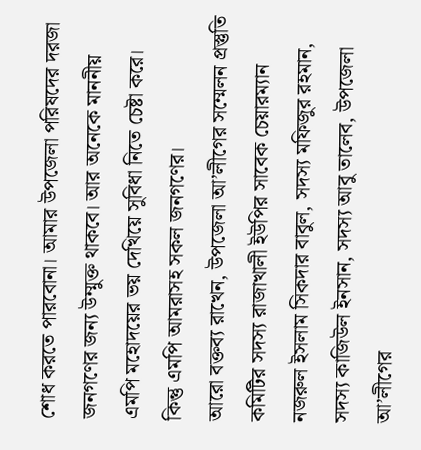শোধ করতে পারবোনা। আমার উপজেলা পরিষদের দরজা জনগণের জন্য উম্মুক্ত থাকবে। আর অনেকে মাননীয় এমপি মহোদয়ের ভয় দেখিয়ে সুবিধা নিতে চেষ্টা করে। কিন্তু এমপি আমরাসহ সকল জনগণের।
আরো বক্তব্য রাখেন, উপজেলা আ’লীগের সম্মেলন প্রস্তুতি কমিটির সদস্য রাজাখালী ইউপির সাবেক চেয়ারম্যান নজরুল ইসলাম সিকদার বাবুল, সদস্য মফিজুর রহমান, সদস্য কাজিউল ইনসান, সদস্য আবু তালেব, উপজেলা আ’লীগের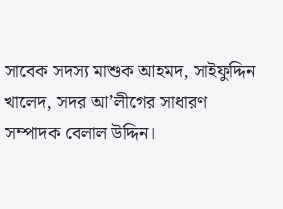সাবেক সদস্য মাশুক আহমদ, সাইফুদ্দিন খালেদ, সদর আ’লীগের সাধারণ সম্পাদক বেলাল উদ্দিন।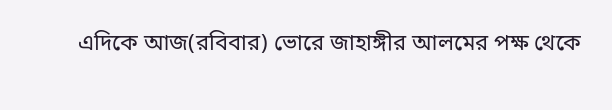এদিকে আজ(রবিবার) ভোরে জাহাঙ্গীর আলমের পক্ষ থেকে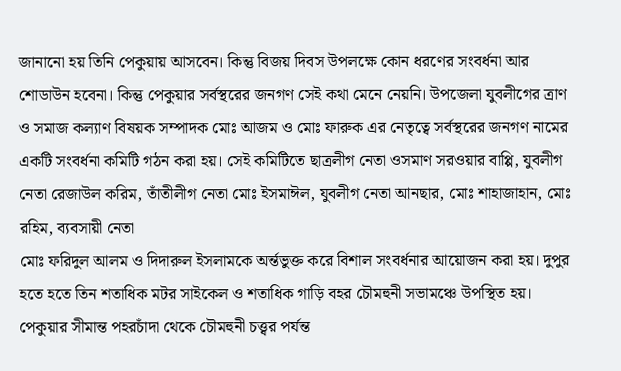জানানো হয় তিনি পেকুয়ায় আসবেন। কিন্তু বিজয় দিবস উপলক্ষে কোন ধরণের সংবর্ধনা আর শোডাউন হবেনা। কিন্তু পেকুয়ার সর্বস্থরের জনগণ সেই কথা মেনে নেয়নি। উপজেলা যুবলীগের ত্রাণ ও সমাজ কল্যাণ বিষয়ক সম্পাদক মোঃ আজম ও মোঃ ফারুক এর নেতৃত্বে সর্বস্থরের জনগণ নামের একটি সংবর্ধনা কমিটি গঠন করা হয়। সেই কমিটিতে ছাত্রলীগ নেতা ওসমাণ সরওয়ার বাপ্পি, যুবলীগ নেতা রেজাউল করিম, তাঁতীলীগ নেতা মোঃ ইসমাঈল, যুবলীগ নেতা আনছার, মোঃ শাহাজাহান, মোঃ রহিম, ব্যবসায়ী নেতা
মোঃ ফরিদুল আলম ও দিদারুল ইসলামকে অর্ন্তভুক্ত করে বিশাল সংবর্ধনার আয়োজন করা হয়। দুপুর হতে হতে তিন শতাধিক মটর সাইকেল ও শতাধিক গাড়ি বহর চৌমহুনী সভামঞ্চে উপস্থিত হয়। পেকুয়ার সীমান্ত পহরচাঁদা থেকে চৌমহুনী চত্ত্বর পর্যন্ত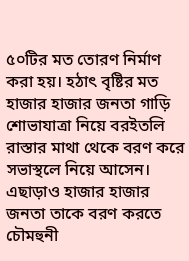৫০টির মত তোরণ নির্মাণ করা হয়। হঠাৎ বৃষ্টির মত হাজার হাজার জনতা গাড়ি শোভাযাত্রা নিয়ে বরইতলি রাস্তার মাথা থেকে বরণ করে সভাস্থলে নিয়ে আসেন। এছাড়াও হাজার হাজার জনতা তাকে বরণ করতে চৌমহুনী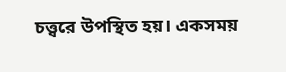চত্ত্বরে উপস্থিত হয়। একসময়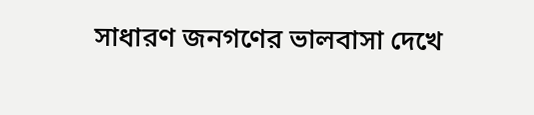সাধারণ জনগণের ভালবাসা দেখে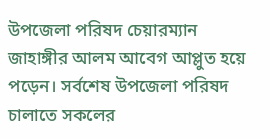উপজেলা পরিষদ চেয়ারম্যান জাহাঙ্গীর আলম আবেগ আপ্লুত হয়ে পড়েন। সর্বশেষ উপজেলা পরিষদ চালাতে সকলের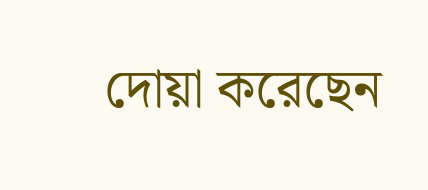দোয়া করেছেন